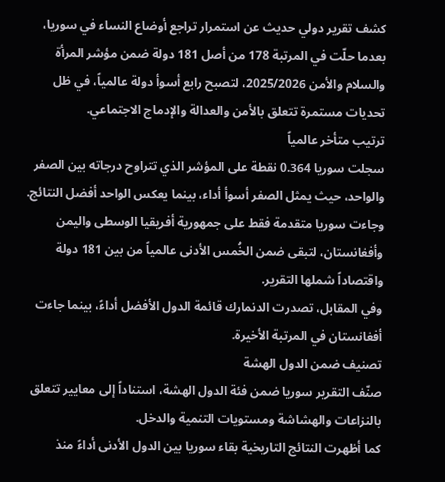كشف تقرير دولي حديث عن استمرار تراجع أوضاع النساء في سوريا، بعدما حلّت في المرتبة 178 من أصل 181 دولة ضمن مؤشر المرأة والسلام والأمن 2025/2026، لتصبح رابع أسوأ دولة عالمياً، في ظل تحديات مستمرة تتعلق بالأمن والعدالة والإدماج الاجتماعي.
ترتيب متأخر عالمياً
سجلت سوريا 0.364 نقطة على المؤشر الذي تتراوح درجاته بين الصفر والواحد، حيث يمثل الصفر أسوأ أداء، بينما يعكس الواحد أفضل النتائج.
وجاءت سوريا متقدمة فقط على جمهورية أفريقيا الوسطى واليمن وأفغانستان، لتبقى ضمن الخُمس الأدنى عالمياً من بين 181 دولة واقتصاداً شملها التقرير.
وفي المقابل، تصدرت الدنمارك قائمة الدول الأفضل أداءً، بينما جاءت أفغانستان في المرتبة الأخيرة.
تصنيف ضمن الدول الهشة
صنّف التقرير سوريا ضمن فئة الدول الهشة، استناداً إلى معايير تتعلق بالنزاعات والهشاشة ومستويات التنمية والدخل.
كما أظهرت النتائج التاريخية بقاء سوريا بين الدول الأدنى أداءً منذ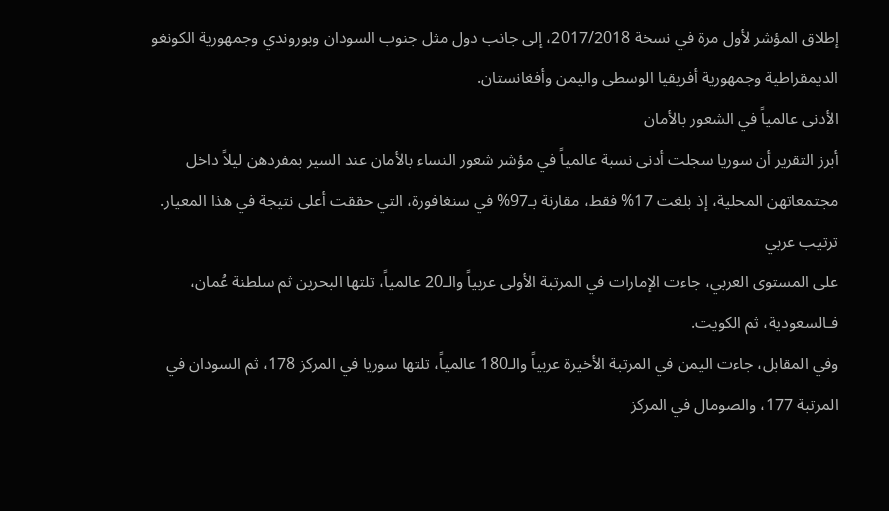إطلاق المؤشر لأول مرة في نسخة 2017/2018، إلى جانب دول مثل جنوب السودان وبوروندي وجمهورية الكونغو الديمقراطية وجمهورية أفريقيا الوسطى واليمن وأفغانستان.
الأدنى عالمياً في الشعور بالأمان
أبرز التقرير أن سوريا سجلت أدنى نسبة عالمياً في مؤشر شعور النساء بالأمان عند السير بمفردهن ليلاً داخل مجتمعاتهن المحلية، إذ بلغت 17% فقط، مقارنة بـ97% في سنغافورة، التي حققت أعلى نتيجة في هذا المعيار.
ترتيب عربي
على المستوى العربي، جاءت الإمارات في المرتبة الأولى عربياً والـ20 عالمياً، تلتها البحرين ثم سلطنة عُمان، فـالسعودية، ثم الكويت.
وفي المقابل، جاءت اليمن في المرتبة الأخيرة عربياً والـ180 عالمياً، تلتها سوريا في المركز 178، ثم السودان في المرتبة 177، والصومال في المركز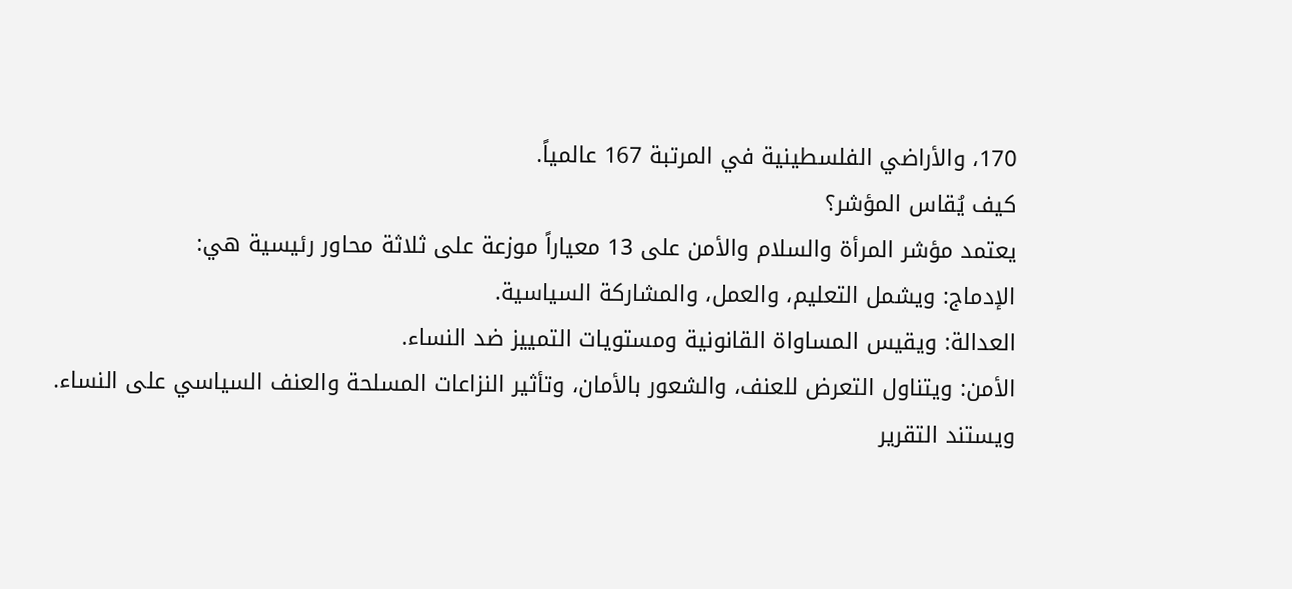170، والأراضي الفلسطينية في المرتبة 167 عالمياً.
كيف يُقاس المؤشر؟
يعتمد مؤشر المرأة والسلام والأمن على 13 معياراً موزعة على ثلاثة محاور رئيسية هي:
الإدماج: ويشمل التعليم، والعمل، والمشاركة السياسية.
العدالة: ويقيس المساواة القانونية ومستويات التمييز ضد النساء.
الأمن: ويتناول التعرض للعنف، والشعور بالأمان، وتأثير النزاعات المسلحة والعنف السياسي على النساء.
ويستند التقرير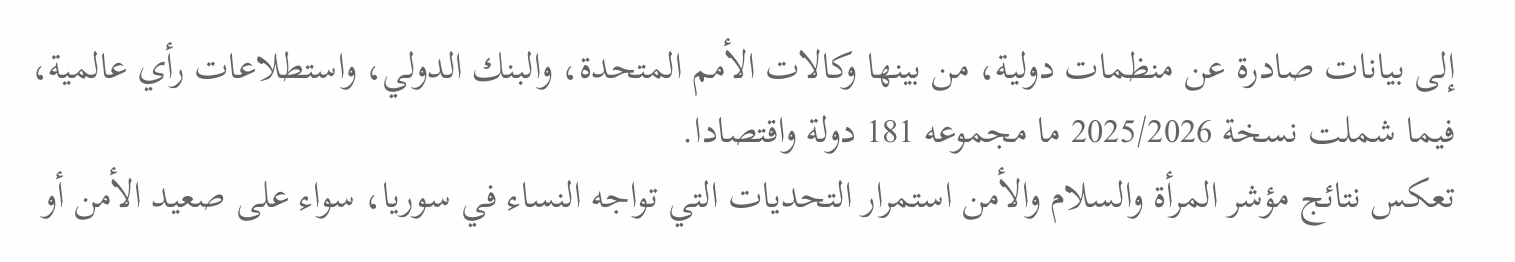إلى بيانات صادرة عن منظمات دولية، من بينها وكالات الأمم المتحدة، والبنك الدولي، واستطلاعات رأي عالمية، فيما شملت نسخة 2025/2026 ما مجموعه 181 دولة واقتصادا.
تعكس نتائج مؤشر المرأة والسلام والأمن استمرار التحديات التي تواجه النساء في سوريا، سواء على صعيد الأمن أو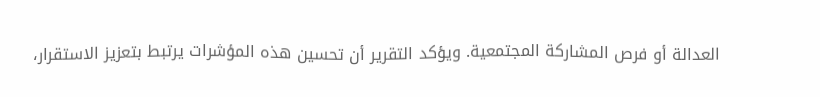العدالة أو فرص المشاركة المجتمعية. ويؤكد التقرير أن تحسين هذه المؤشرات يرتبط بتعزيز الاستقرار،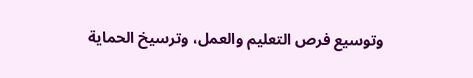وتوسيع فرص التعليم والعمل، وترسيخ الحماية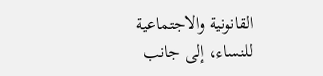القانونية والاجتماعية للنساء، إلى جانب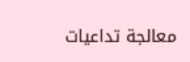معالجة تداعيات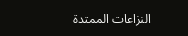النزاعات الممتدة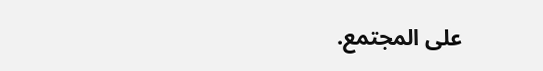على المجتمع.